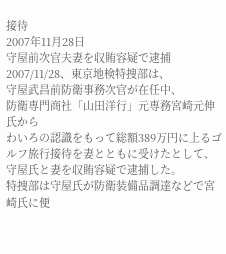接待
2007年11月28日
守屋前次官夫妻を収賄容疑で逮捕
2007/11/28、東京地検特捜部は、
守屋武昌前防衛事務次官が在任中、
防衛専門商社「山田洋行」元専務宮崎元伸氏から
わいろの認識をもって総額389万円に上るゴルフ旅行接待を妻とともに受けたとして、
守屋氏と妻を収賄容疑で逮捕した。
特捜部は守屋氏が防衛装備品調達などで宮崎氏に便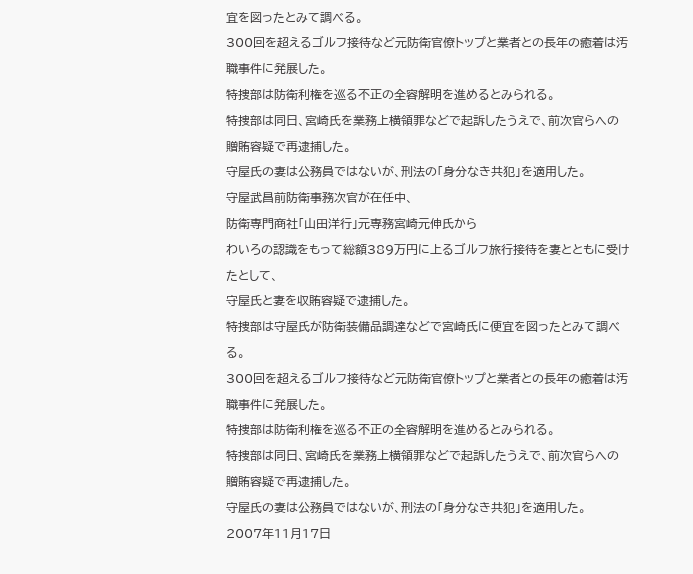宜を図ったとみて調べる。
300回を超えるゴルフ接待など元防衛官僚トップと業者との長年の癒着は汚職事件に発展した。
特捜部は防衛利権を巡る不正の全容解明を進めるとみられる。
特捜部は同日、宮崎氏を業務上横領罪などで起訴したうえで、前次官らへの贈賄容疑で再逮捕した。
守屋氏の妻は公務員ではないが、刑法の「身分なき共犯」を適用した。
守屋武昌前防衛事務次官が在任中、
防衛専門商社「山田洋行」元専務宮崎元伸氏から
わいろの認識をもって総額389万円に上るゴルフ旅行接待を妻とともに受けたとして、
守屋氏と妻を収賄容疑で逮捕した。
特捜部は守屋氏が防衛装備品調達などで宮崎氏に便宜を図ったとみて調べる。
300回を超えるゴルフ接待など元防衛官僚トップと業者との長年の癒着は汚職事件に発展した。
特捜部は防衛利権を巡る不正の全容解明を進めるとみられる。
特捜部は同日、宮崎氏を業務上横領罪などで起訴したうえで、前次官らへの贈賄容疑で再逮捕した。
守屋氏の妻は公務員ではないが、刑法の「身分なき共犯」を適用した。
2007年11月17日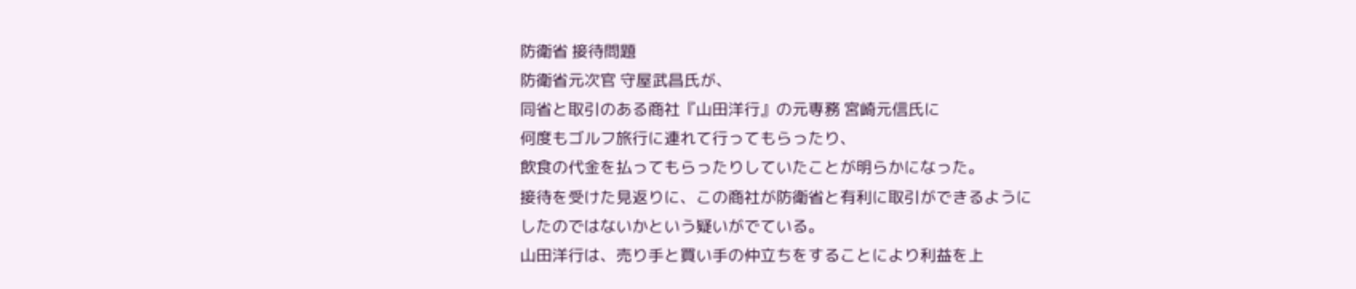防衛省 接待問題
防衛省元次官 守屋武昌氏が、
同省と取引のある商社『山田洋行』の元専務 宮崎元信氏に
何度もゴルフ旅行に連れて行ってもらったり、
飲食の代金を払ってもらったりしていたことが明らかになった。
接待を受けた見返りに、この商社が防衛省と有利に取引ができるように
したのではないかという疑いがでている。
山田洋行は、売り手と買い手の仲立ちをすることにより利益を上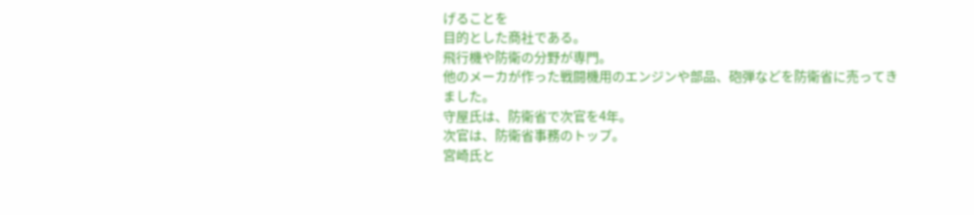げることを
目的とした商社である。
飛行機や防衛の分野が専門。
他のメーカが作った戦闘機用のエンジンや部品、砲弾などを防衛省に売ってきました。
守屋氏は、防衛省で次官を4年。
次官は、防衛省事務のトップ。
宮崎氏と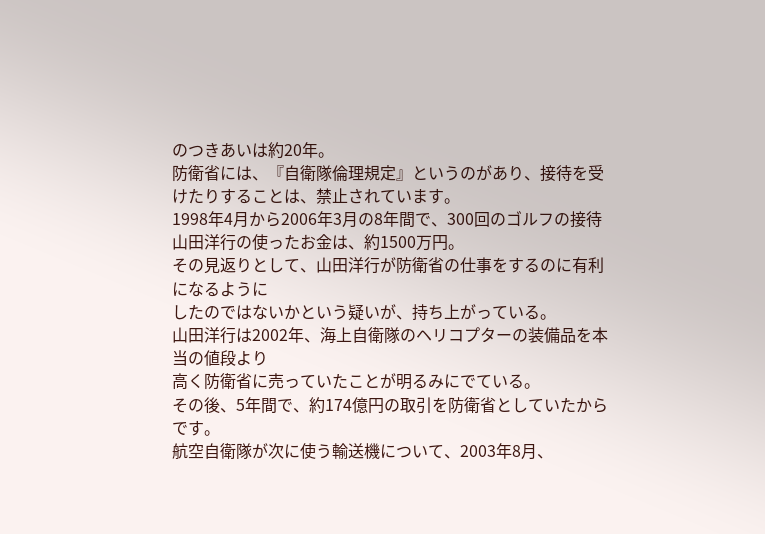のつきあいは約20年。
防衛省には、『自衛隊倫理規定』というのがあり、接待を受けたりすることは、禁止されています。
1998年4月から2006年3月の8年間で、300回のゴルフの接待
山田洋行の使ったお金は、約1500万円。
その見返りとして、山田洋行が防衛省の仕事をするのに有利になるように
したのではないかという疑いが、持ち上がっている。
山田洋行は2002年、海上自衛隊のヘリコプターの装備品を本当の値段より
高く防衛省に売っていたことが明るみにでている。
その後、5年間で、約174億円の取引を防衛省としていたからです。
航空自衛隊が次に使う輸送機について、2003年8月、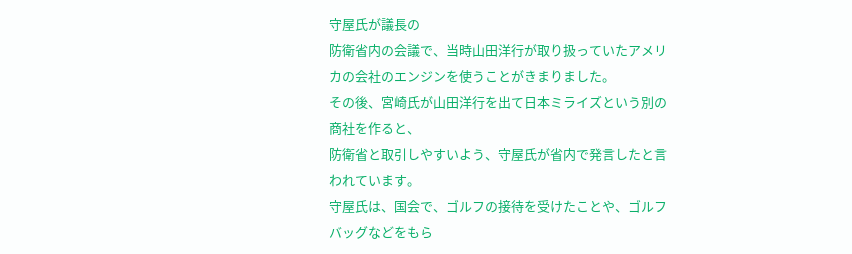守屋氏が議長の
防衛省内の会議で、当時山田洋行が取り扱っていたアメリカの会社のエンジンを使うことがきまりました。
その後、宮崎氏が山田洋行を出て日本ミライズという別の商社を作ると、
防衛省と取引しやすいよう、守屋氏が省内で発言したと言われています。
守屋氏は、国会で、ゴルフの接待を受けたことや、ゴルフバッグなどをもら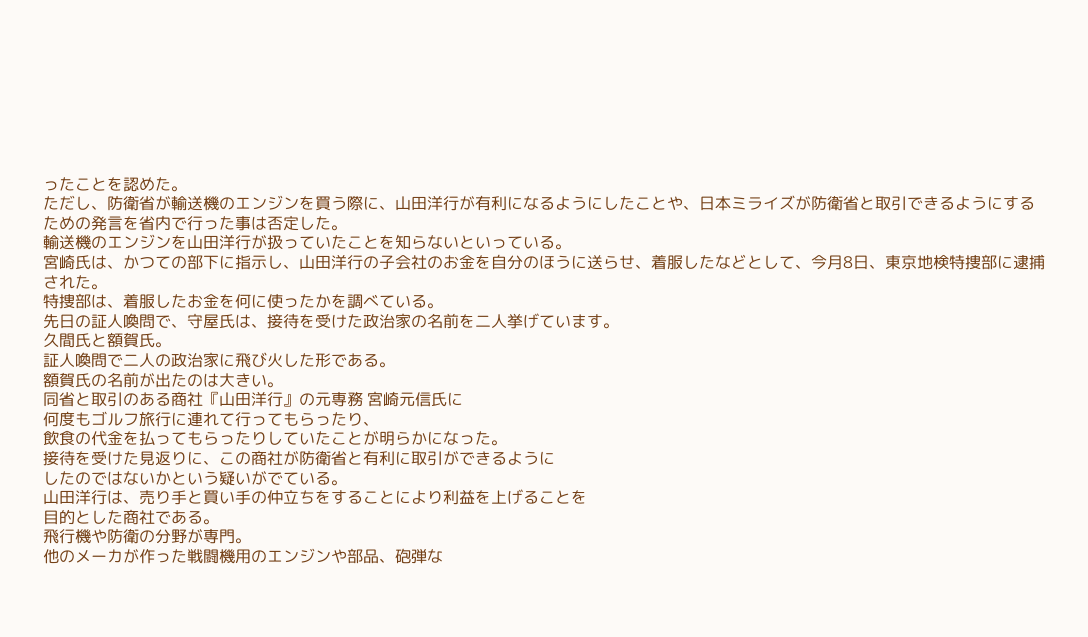ったことを認めた。
ただし、防衛省が輸送機のエンジンを買う際に、山田洋行が有利になるようにしたことや、日本ミライズが防衛省と取引できるようにするための発言を省内で行った事は否定した。
輸送機のエンジンを山田洋行が扱っていたことを知らないといっている。
宮崎氏は、かつての部下に指示し、山田洋行の子会社のお金を自分のほうに送らせ、着服したなどとして、今月8日、東京地検特捜部に逮捕された。
特捜部は、着服したお金を何に使ったかを調べている。
先日の証人喚問で、守屋氏は、接待を受けた政治家の名前を二人挙げています。
久間氏と額賀氏。
証人喚問で二人の政治家に飛び火した形である。
額賀氏の名前が出たのは大きい。
同省と取引のある商社『山田洋行』の元専務 宮崎元信氏に
何度もゴルフ旅行に連れて行ってもらったり、
飲食の代金を払ってもらったりしていたことが明らかになった。
接待を受けた見返りに、この商社が防衛省と有利に取引ができるように
したのではないかという疑いがでている。
山田洋行は、売り手と買い手の仲立ちをすることにより利益を上げることを
目的とした商社である。
飛行機や防衛の分野が専門。
他のメーカが作った戦闘機用のエンジンや部品、砲弾な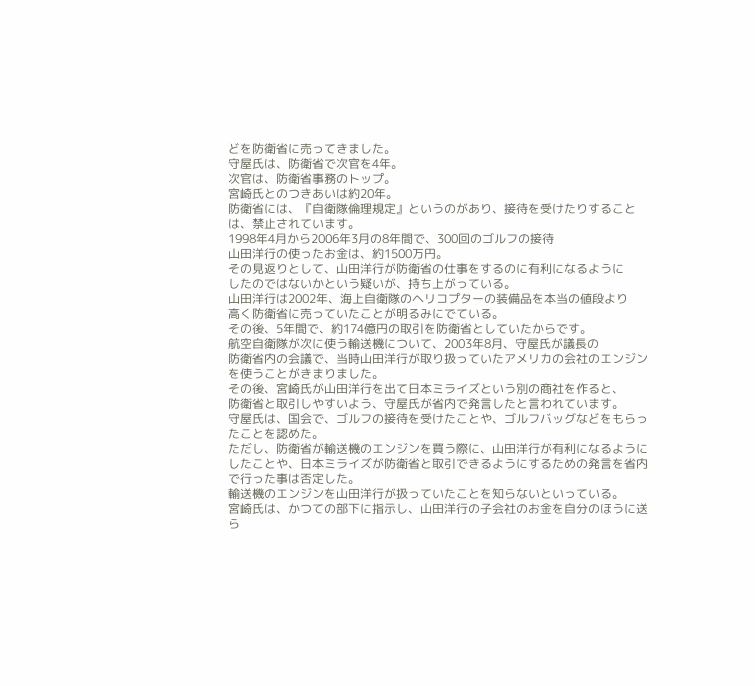どを防衛省に売ってきました。
守屋氏は、防衛省で次官を4年。
次官は、防衛省事務のトップ。
宮崎氏とのつきあいは約20年。
防衛省には、『自衛隊倫理規定』というのがあり、接待を受けたりすることは、禁止されています。
1998年4月から2006年3月の8年間で、300回のゴルフの接待
山田洋行の使ったお金は、約1500万円。
その見返りとして、山田洋行が防衛省の仕事をするのに有利になるように
したのではないかという疑いが、持ち上がっている。
山田洋行は2002年、海上自衛隊のヘリコプターの装備品を本当の値段より
高く防衛省に売っていたことが明るみにでている。
その後、5年間で、約174億円の取引を防衛省としていたからです。
航空自衛隊が次に使う輸送機について、2003年8月、守屋氏が議長の
防衛省内の会議で、当時山田洋行が取り扱っていたアメリカの会社のエンジンを使うことがきまりました。
その後、宮崎氏が山田洋行を出て日本ミライズという別の商社を作ると、
防衛省と取引しやすいよう、守屋氏が省内で発言したと言われています。
守屋氏は、国会で、ゴルフの接待を受けたことや、ゴルフバッグなどをもらったことを認めた。
ただし、防衛省が輸送機のエンジンを買う際に、山田洋行が有利になるようにしたことや、日本ミライズが防衛省と取引できるようにするための発言を省内で行った事は否定した。
輸送機のエンジンを山田洋行が扱っていたことを知らないといっている。
宮崎氏は、かつての部下に指示し、山田洋行の子会社のお金を自分のほうに送ら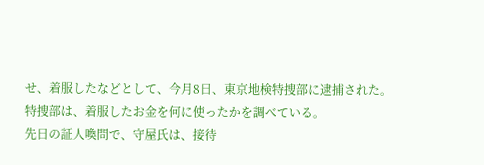せ、着服したなどとして、今月8日、東京地検特捜部に逮捕された。
特捜部は、着服したお金を何に使ったかを調べている。
先日の証人喚問で、守屋氏は、接待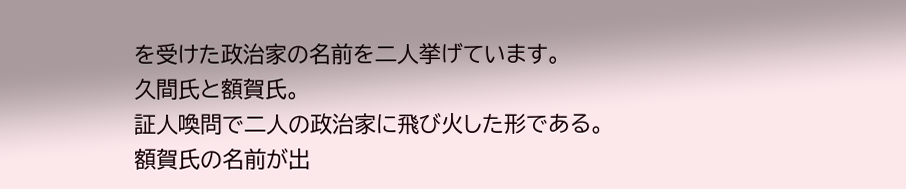を受けた政治家の名前を二人挙げています。
久間氏と額賀氏。
証人喚問で二人の政治家に飛び火した形である。
額賀氏の名前が出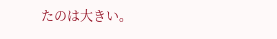たのは大きい。